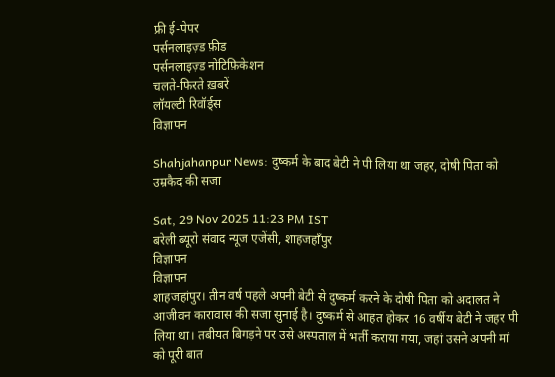फ्री ई-पेपर
पर्सनलाइज़्ड फ़ीड
पर्सनलाइज़्ड नोटिफ़िकेशन
चलते-फिरते ख़बरें
लॉयल्टी रिवॉर्ड्स
विज्ञापन

Shahjahanpur News: दुष्कर्म के बाद बेटी ने पी लिया था जहर, दोषी पिता को उम्रकैद की सजा

Sat, 29 Nov 2025 11:23 PM IST
बरेली ब्यूरो संवाद न्यूज एजेंसी, शाहजहाँपुर
विज्ञापन
विज्ञापन
शाहजहांपुर। तीन वर्ष पहले अपनी बेटी से दुष्कर्म करने के दोषी पिता को अदालत ने आजीवन कारावास की सजा सुनाई है। दुष्कर्म से आहत होकर 16 वर्षीय बेटी ने जहर पी लिया था। तबीयत बिगड़ने पर उसे अस्पताल में भर्ती कराया गया, जहां उसने अपनी मां को पूरी बात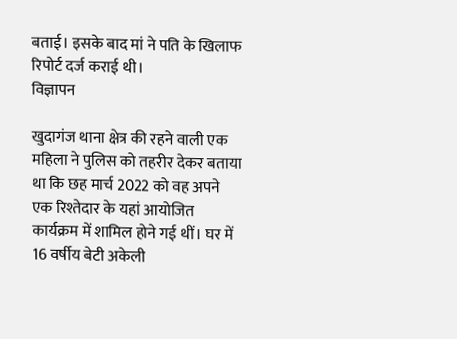बताई। इसके बाद मां ने पति के खिलाफ रिपोर्ट दर्ज कराई थी।
विज्ञापन

खुदागंज थाना क्षेत्र की रहने वाली एक महिला ने पुलिस को तहरीर देकर बताया था कि छह मार्च 2022 को वह अपने एक रिश्तेदार के यहां आयोजित कार्यक्रम में शामिल होने गई थीं। घर में 16 वर्षीय बेटी अकेली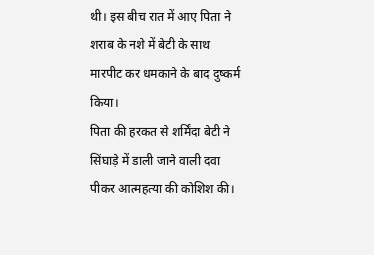थी। इस बीच रात में आए पिता ने शराब के नशे में बेटी के साथ मारपीट कर धमकाने के बाद दुष्कर्म किया।
पिता की हरकत से शर्मिंदा बेटी ने सिंघाड़े में डाली जाने वाली दवा पीकर आत्महत्या की कोशिश की।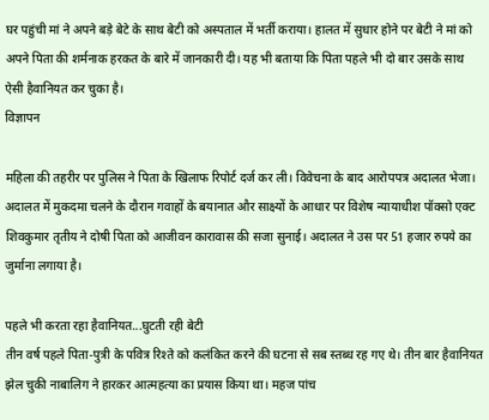घर पहुंची मां ने अपने बड़े बेटे के साथ बेटी को अस्पताल में भर्ती कराया। हालत में सुधार होने पर बेटी ने मां को अपने पिता की शर्मनाक हरकत के बारे में जानकारी दी। यह भी बताया कि पिता पहले भी दो बार उसके साथ ऐसी हैवानियत कर चुका है।
विज्ञापन

महिला की तहरीर पर पुलिस ने पिता के खिलाफ रिपोर्ट दर्ज कर ली। विवेचना के बाद आरोपपत्र अदालत भेजा। अदालत में मुकदमा चलने के दौरान गवाहों के बयानात और साक्ष्यों के आधार पर विशेष न्यायाधीश पॉक्सो एक्ट शिवकुमार तृतीय ने दोषी पिता को आजीवन कारावास की सजा सुनाई। अदालत ने उस पर 51 हजार रुपये का जुर्माना लगाया है।

पहले भी करता रहा हैवानियत...घुटती रही बेटी
तीन वर्ष पहले पिता-पुत्री के पवित्र रिश्ते को कलंकित करने की घटना से सब स्तब्ध रह गए थे। तीन बार हैवानियत झेल चुकी नाबालिग ने हारकर आत्महत्या का प्रयास किया था। महज पांच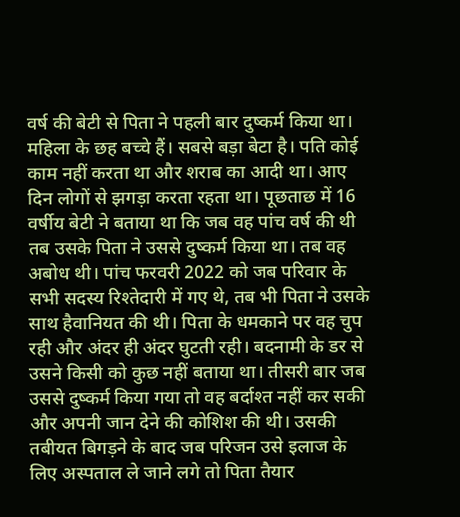वर्ष की बेटी से पिता ने पहली बार दुष्कर्म किया था।
महिला के छह बच्चे हैं। सबसे बड़ा बेटा है। पति कोई काम नहीं करता था और शराब का आदी था। आए दिन लोगों से झगड़ा करता रहता था। पूछताछ में 16 वर्षीय बेटी ने बताया था कि जब वह पांच वर्ष की थी तब उसके पिता ने उससे दुष्कर्म किया था। तब वह अबोध थी। पांच फरवरी 2022 को जब परिवार के सभी सदस्य रिश्तेदारी में गए थे, तब भी पिता ने उसके साथ हैवानियत की थी। पिता के धमकाने पर वह चुप रही और अंदर ही अंदर घुटती रही। बदनामी के डर से उसने किसी को कुछ नहीं बताया था। तीसरी बार जब उससे दुष्कर्म किया गया तो वह बर्दाश्त नहीं कर सकी और अपनी जान देने की कोशिश की थी। उसकी तबीयत बिगड़ने के बाद जब परिजन उसे इलाज के लिए अस्पताल ले जाने लगे तो पिता तैयार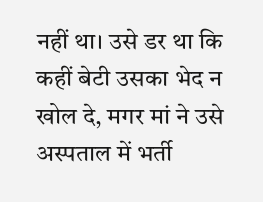नहीं था। उसे डर था कि कहीं बेटी उसका भेद न खोल दे, मगर मां ने उसे अस्पताल में भर्ती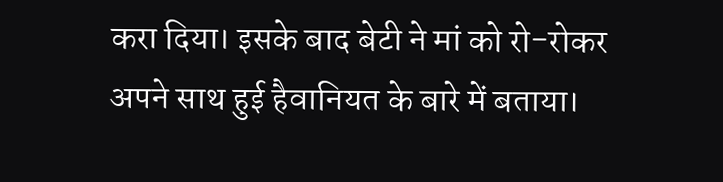करा दिया। इसके बाद बेटी ने मां को रो-रोकर अपने साथ हुई हैवानियत के बारे में बताया।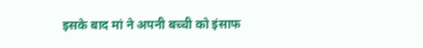इसके बाद मां ने अपनी बच्ची को इंसाफ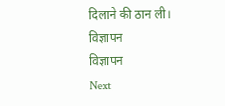दिलाने की ठान ली।
विज्ञापन
विज्ञापन
Next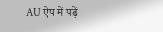AU ऐप में पढ़ें